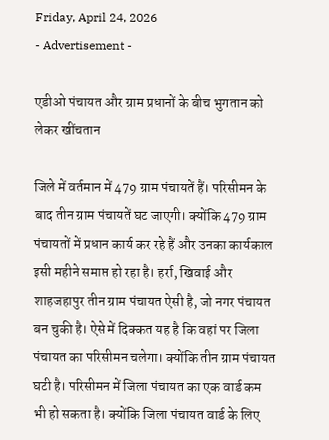Friday, April 24, 2026
- Advertisement -

एडीओ पंचायत और ग्राम प्रधानों के बीच भुगतान को लेकर खींचतान

जिले में वर्तमान में 479 ग्राम पंचायतें हैं। परिसीमन के बाद तीन ग्राम पंचायतें घट जाएगी। क्योंकि 479 ग्राम पंचायतों में प्रधान कार्य कर रहे हैं और उनका कार्यकाल इसी महीने समाप्त हो रहा है। हर्रा, खिवाई और शाहजहापुर तीन ग्राम पंचायत ऐसी है, जो नगर पंचायत बन चुकी है। ऐसे में दिक्कत यह है कि वहां पर जिला पंचायत का परिसीमन चलेगा। क्योंकि तीन ग्राम पंचायत घटी है। परिसीमन में जिला पंचायत का एक वार्ड कम भी हो सकता है। क्योंकि जिला पंचायत वार्ड के लिए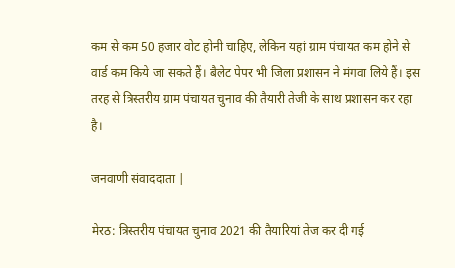कम से कम 50 हजार वोट होनी चाहिए, लेकिन यहां ग्राम पंचायत कम होने से वार्ड कम किये जा सकते हैं। बैलेट पेपर भी जिला प्रशासन ने मंगवा लिये हैं। इस तरह से त्रिस्तरीय ग्राम पंचायत चुनाव की तैयारी तेजी के साथ प्रशासन कर रहा है।

जनवाणी संवाददाता |

मेरठ: त्रिस्तरीय पंचायत चुनाव 2021 की तैयारियां तेज कर दी गई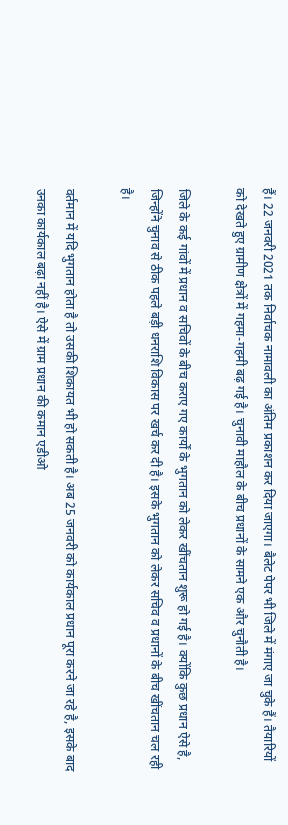हैं। 22 जनवरी 2021 तक निर्वाचक नामावली का अंतिम प्रकाशन कर दिया जाएगा। बैलेट पेपर भी जिले में मंगाए जा चुके हैं। तैयारियों को देखते हुए ग्रामीण क्षेत्रों में गहमा-गहमी बढ़ गई है। चुनावी माहौल के बीच प्रधानों के सामने एक और चुनौती है।

जिले के कई गांवों में प्रधान व सचिवों के बीच कराए गए कार्यों के भुगतान को लेकर खींचतान शुरू हो गई है। क्योंकि कुछ प्रधान ऐसे है, जिन्होंने चुनाव से ठीक पहले बड़ी धनराशि विकास पर खर्च कर दी है। इसके भुगतान को लेकर सचिव व प्रधानों के बीच खींचतान चल रही है।

वर्तमान में यदि भुगतान होता है तो उसकी शिकायत भी हो सकती है। अब 25 जनवरी को कार्यकाल प्रधान पूरा करने जा रहे है, इसके बाद उनका कार्यकाल बढ़ा नहीं है। ऐसे में ग्राम प्रधान की कमान एडीओ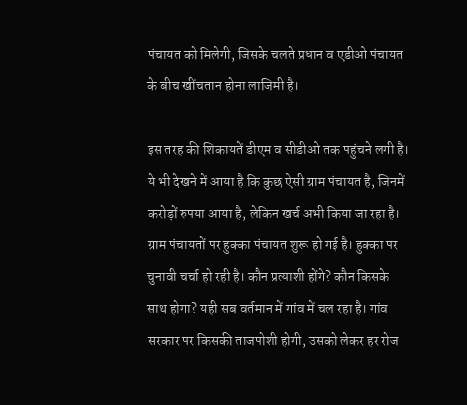पंचायत को मिलेगी, जिसके चलते प्रधान व एडीओ पंचायत के बीच खींचतान होना लाजिमी है।

इस तरह की शिकायतें डीएम व सीडीओ तक पहुंचने लगी है। ये भी देखने में आया है कि कुछ ऐसी ग्राम पंचायत है, जिनमें करोड़ों रुपया आया है, लेकिन खर्च अभी किया जा रहा है। ग्राम पंचायतों पर हुक्का पंचायत शुरू हो गई है। हुक्का पर चुनावी चर्चा हो रही है। कौन प्रत्याशी होंगे? कौन किसके साथ होगा? यही सब वर्तमान में गांव में चल रहा है। गांव सरकार पर किसकी ताजपोशी होगी, उसको लेकर हर रोज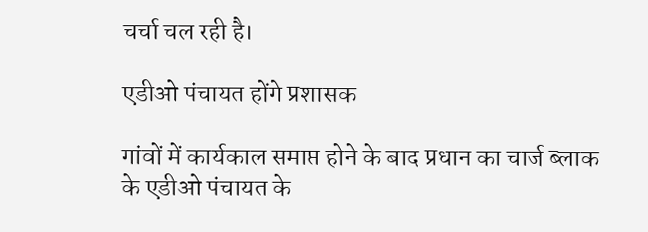चर्चा चल रही है।

एडीओ पंचायत होंगे प्रशासक

गांवों में कार्यकाल समाप्त होने के बाद प्रधान का चार्ज ब्लाक के एडीओ पंचायत के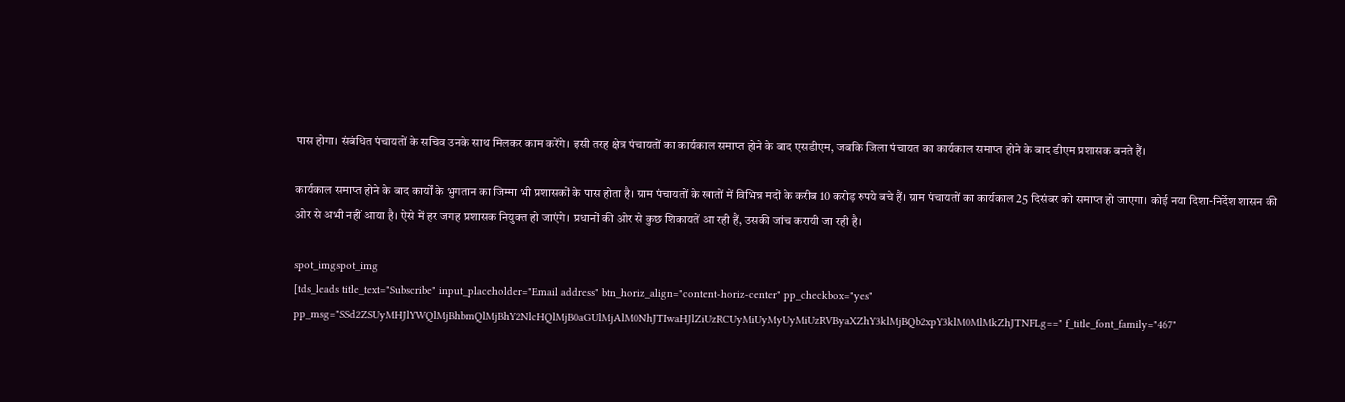पास होगा। संबंधित पंचायतों के सचिव उनके साथ मिलकर काम करेंगे। इसी तरह क्षेत्र पंचायतों का कार्यकाल समाप्त होने के बाद एसडीएम, जबकि जिला पंचायत का कार्यकाल समाप्त होने के बाद डीएम प्रशासक बनते हैं।

कार्यकाल समाप्त होने के बाद कार्यों के भुगतान का जिम्मा भी प्रशासकों के पास होता है। ग्राम पंचायतों के खातों में विभिन्न मदों के करीब 10 करोड़ रुपये बचे हैं। ग्राम पंचायतों का कार्यकाल 25 दिसंबर को समाप्त हो जाएगा। कोई नया दिशा-निर्देश शासन की ओर से अभी नहीं आया है। ऐसे में हर जगह प्रशासक नियुक्त हो जाएंगे। प्रधानों की ओर से कुछ शिकायतें आ रही हैं, उसकी जांच करायी जा रही है।

spot_imgspot_img
[tds_leads title_text="Subscribe" input_placeholder="Email address" btn_horiz_align="content-horiz-center" pp_checkbox="yes" pp_msg="SSd2ZSUyMHJlYWQlMjBhbmQlMjBhY2NlcHQlMjB0aGUlMjAlM0NhJTIwaHJlZiUzRCUyMiUyMyUyMiUzRVByaXZhY3klMjBQb2xpY3klM0MlMkZhJTNFLg==" f_title_font_family="467"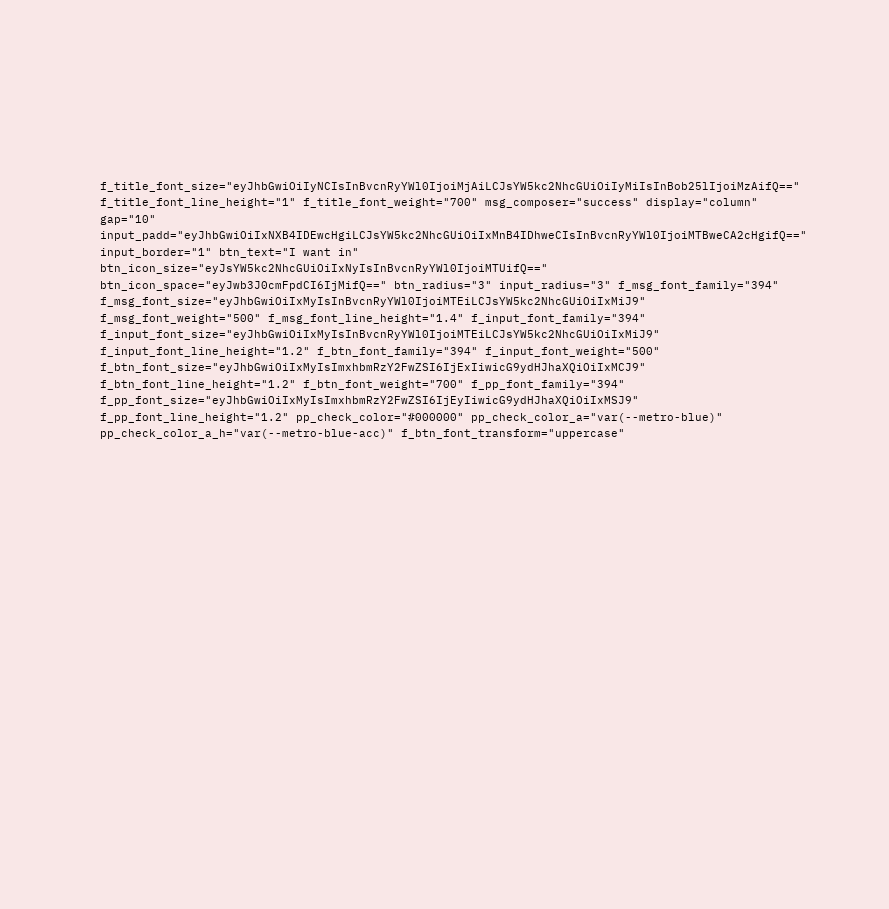f_title_font_size="eyJhbGwiOiIyNCIsInBvcnRyYWl0IjoiMjAiLCJsYW5kc2NhcGUiOiIyMiIsInBob25lIjoiMzAifQ==" f_title_font_line_height="1" f_title_font_weight="700" msg_composer="success" display="column" gap="10" input_padd="eyJhbGwiOiIxNXB4IDEwcHgiLCJsYW5kc2NhcGUiOiIxMnB4IDhweCIsInBvcnRyYWl0IjoiMTBweCA2cHgifQ==" input_border="1" btn_text="I want in" btn_icon_size="eyJsYW5kc2NhcGUiOiIxNyIsInBvcnRyYWl0IjoiMTUifQ==" btn_icon_space="eyJwb3J0cmFpdCI6IjMifQ==" btn_radius="3" input_radius="3" f_msg_font_family="394" f_msg_font_size="eyJhbGwiOiIxMyIsInBvcnRyYWl0IjoiMTEiLCJsYW5kc2NhcGUiOiIxMiJ9" f_msg_font_weight="500" f_msg_font_line_height="1.4" f_input_font_family="394" f_input_font_size="eyJhbGwiOiIxMyIsInBvcnRyYWl0IjoiMTEiLCJsYW5kc2NhcGUiOiIxMiJ9" f_input_font_line_height="1.2" f_btn_font_family="394" f_input_font_weight="500" f_btn_font_size="eyJhbGwiOiIxMyIsImxhbmRzY2FwZSI6IjExIiwicG9ydHJhaXQiOiIxMCJ9" f_btn_font_line_height="1.2" f_btn_font_weight="700" f_pp_font_family="394" f_pp_font_size="eyJhbGwiOiIxMyIsImxhbmRzY2FwZSI6IjEyIiwicG9ydHJhaXQiOiIxMSJ9" f_pp_font_line_height="1.2" pp_check_color="#000000" pp_check_color_a="var(--metro-blue)" pp_check_color_a_h="var(--metro-blue-acc)" f_btn_font_transform="uppercase"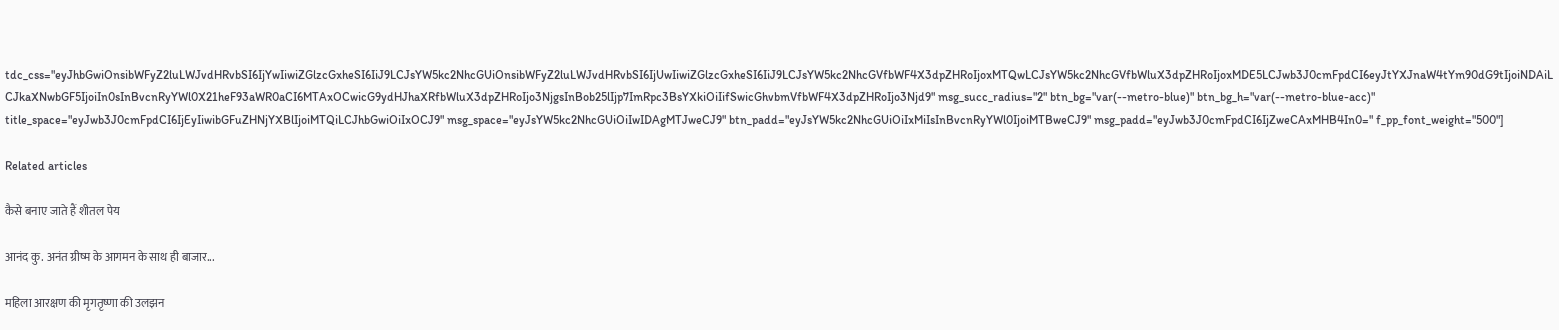tdc_css="eyJhbGwiOnsibWFyZ2luLWJvdHRvbSI6IjYwIiwiZGlzcGxheSI6IiJ9LCJsYW5kc2NhcGUiOnsibWFyZ2luLWJvdHRvbSI6IjUwIiwiZGlzcGxheSI6IiJ9LCJsYW5kc2NhcGVfbWF4X3dpZHRoIjoxMTQwLCJsYW5kc2NhcGVfbWluX3dpZHRoIjoxMDE5LCJwb3J0cmFpdCI6eyJtYXJnaW4tYm90dG9tIjoiNDAiLCJkaXNwbGF5IjoiIn0sInBvcnRyYWl0X21heF93aWR0aCI6MTAxOCwicG9ydHJhaXRfbWluX3dpZHRoIjo3NjgsInBob25lIjp7ImRpc3BsYXkiOiIifSwicGhvbmVfbWF4X3dpZHRoIjo3Njd9" msg_succ_radius="2" btn_bg="var(--metro-blue)" btn_bg_h="var(--metro-blue-acc)" title_space="eyJwb3J0cmFpdCI6IjEyIiwibGFuZHNjYXBlIjoiMTQiLCJhbGwiOiIxOCJ9" msg_space="eyJsYW5kc2NhcGUiOiIwIDAgMTJweCJ9" btn_padd="eyJsYW5kc2NhcGUiOiIxMiIsInBvcnRyYWl0IjoiMTBweCJ9" msg_padd="eyJwb3J0cmFpdCI6IjZweCAxMHB4In0=" f_pp_font_weight="500"]

Related articles

कैसे बनाए जाते हैं शीतल पेय

आनंद कु. अनंत ग्रीष्म के आगमन के साथ ही बाजार...

महिला आरक्षण की मृगतृष्णा की उलझन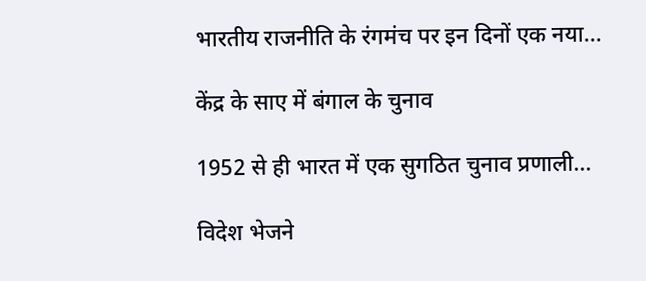भारतीय राजनीति के रंगमंच पर इन दिनों एक नया...

केंद्र के साए में बंगाल के चुनाव

1952 से ही भारत में एक सुगठित चुनाव प्रणाली...

विदेश भेजने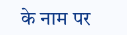के नाम पर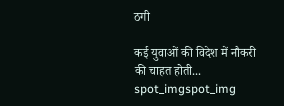ठगी

कई युवाओं की विदेश में नौकरी की चाहत होती...
spot_imgspot_img